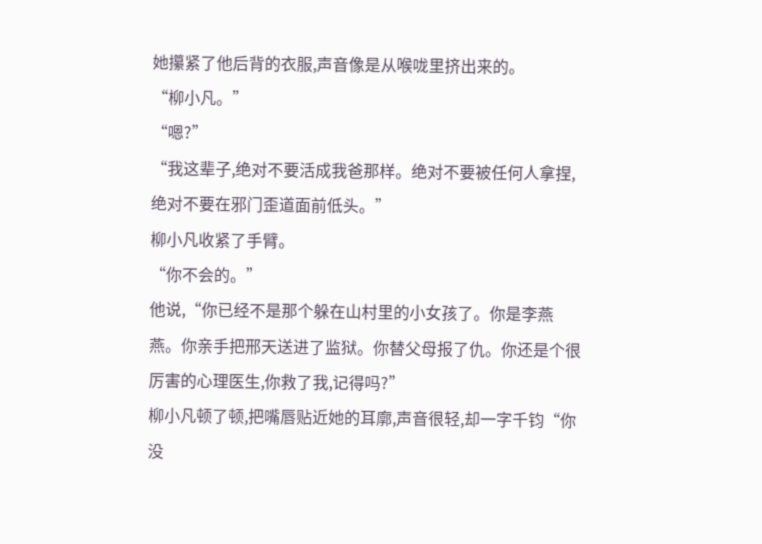她攥紧了他后背的衣服,声音像是从喉咙里挤出来的。
“柳小凡。”
“嗯?”
“我这辈子,绝对不要活成我爸那样。绝对不要被任何人拿捏,绝对不要在邪门歪道面前低头。”
柳小凡收紧了手臂。
“你不会的。”
他说,“你已经不是那个躲在山村里的小女孩了。你是李燕燕。你亲手把邢天送进了监狱。你替父母报了仇。你还是个很厉害的心理医生,你救了我,记得吗?”
柳小凡顿了顿,把嘴唇贴近她的耳廓,声音很轻,却一字千钧“你没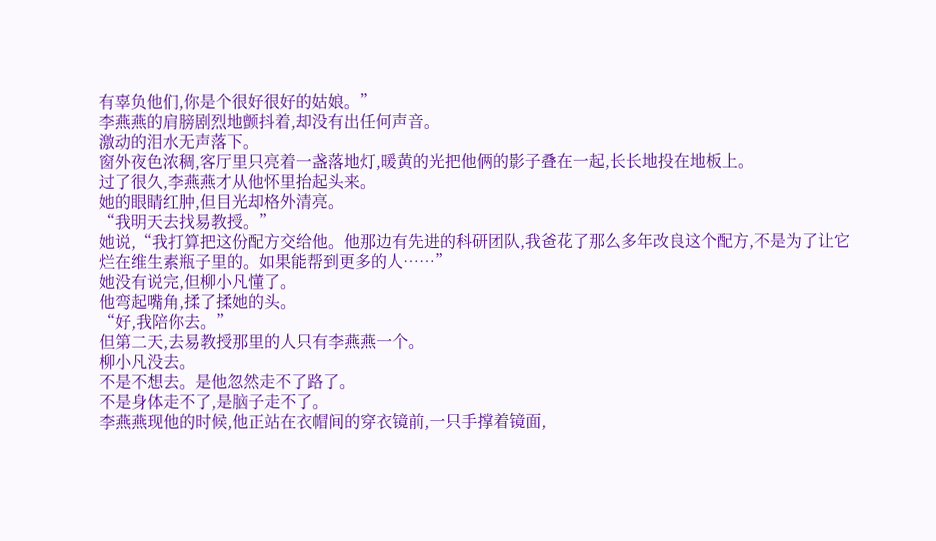有辜负他们,你是个很好很好的姑娘。”
李燕燕的肩膀剧烈地颤抖着,却没有出任何声音。
激动的泪水无声落下。
窗外夜色浓稠,客厅里只亮着一盏落地灯,暖黄的光把他俩的影子叠在一起,长长地投在地板上。
过了很久,李燕燕才从他怀里抬起头来。
她的眼睛红肿,但目光却格外清亮。
“我明天去找易教授。”
她说,“我打算把这份配方交给他。他那边有先进的科研团队,我爸花了那么多年改良这个配方,不是为了让它烂在维生素瓶子里的。如果能帮到更多的人……”
她没有说完,但柳小凡懂了。
他弯起嘴角,揉了揉她的头。
“好,我陪你去。”
但第二天,去易教授那里的人只有李燕燕一个。
柳小凡没去。
不是不想去。是他忽然走不了路了。
不是身体走不了,是脑子走不了。
李燕燕现他的时候,他正站在衣帽间的穿衣镜前,一只手撑着镜面,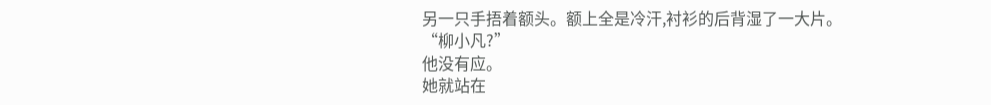另一只手捂着额头。额上全是冷汗,衬衫的后背湿了一大片。
“柳小凡?”
他没有应。
她就站在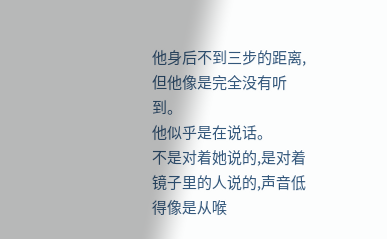他身后不到三步的距离,但他像是完全没有听到。
他似乎是在说话。
不是对着她说的,是对着镜子里的人说的,声音低得像是从喉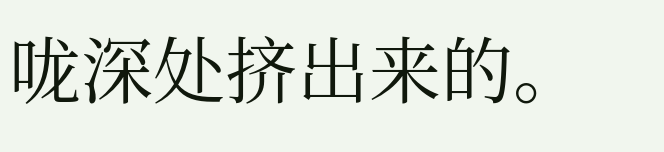咙深处挤出来的。